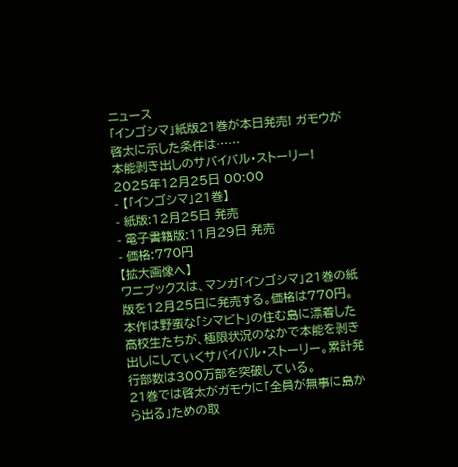ニュース
「インゴシマ」紙版21巻が本日発売! ガモウが啓太に示した条件は……
本能剥き出しのサバイバル・ストーリー!
2025年12月25日 00:00
- 【「インゴシマ」21巻】
- 紙版:12月25日 発売
- 電子書籍版:11月29日 発売
- 価格:770円
【拡大画像へ】
ワニブックスは、マンガ「インゴシマ」21巻の紙版を12月25日に発売する。価格は770円。
本作は野蛮な「シマビト」の住む島に漂着した高校生たちが、極限状況のなかで本能を剥き出しにしていくサバイバル・ストーリー。累計発行部数は300万部を突破している。
21巻では啓太がガモウに「全員が無事に島から出る」ための取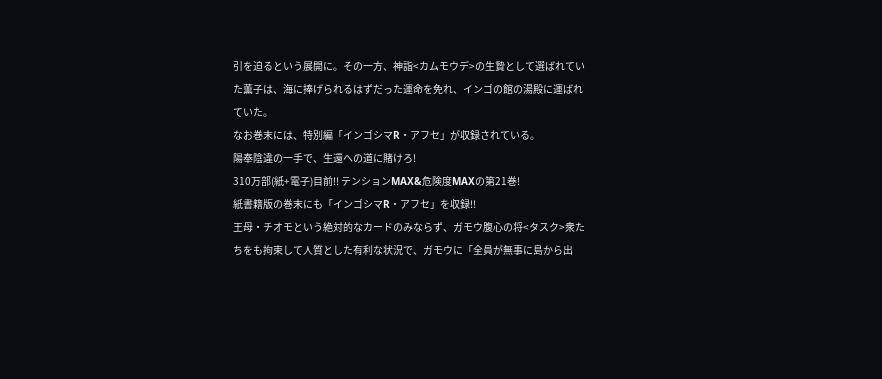引を迫るという展開に。その一方、神詣<カムモウデ>の生贄として選ばれていた薫子は、海に捧げられるはずだった運命を免れ、インゴの館の湯殿に運ばれていた。
なお巻末には、特別編「インゴシマR・アフセ」が収録されている。
陽奉陰違の一手で、生還への道に賭けろ!
310万部(紙+電子)目前!! テンションMAX&危険度MAXの第21巻!
紙書籍版の巻末にも「インゴシマR・アフセ」を収録!!
王母・チオモという絶対的なカードのみならず、ガモウ腹心の将<タスク>衆たちをも拘束して人質とした有利な状況で、ガモウに「全員が無事に島から出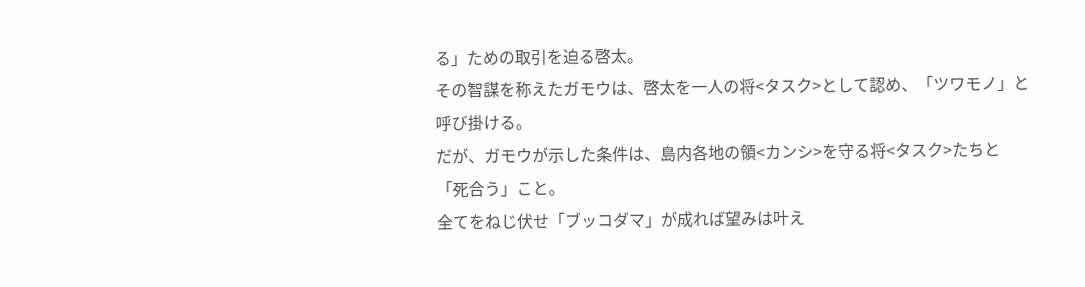る」ための取引を迫る啓太。
その智謀を称えたガモウは、啓太を一人の将<タスク>として認め、「ツワモノ」と呼び掛ける。
だが、ガモウが示した条件は、島内各地の領<カンシ>を守る将<タスク>たちと「死合う」こと。
全てをねじ伏せ「ブッコダマ」が成れば望みは叶え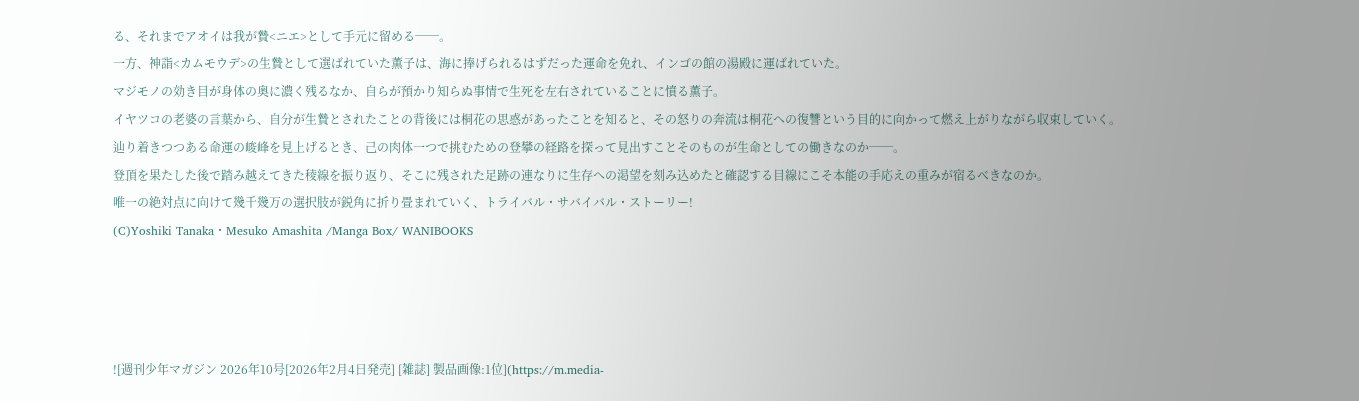る、それまでアオイは我が贄<ニエ>として手元に留める──。
一方、神詣<カムモウデ>の生贄として選ばれていた薫子は、海に捧げられるはずだった運命を免れ、インゴの館の湯殿に運ばれていた。
マジモノの効き目が身体の奥に濃く残るなか、自らが預かり知らぬ事情で生死を左右されていることに憤る薫子。
イヤツコの老婆の言葉から、自分が生贄とされたことの背後には桐花の思惑があったことを知ると、その怒りの奔流は桐花への復讐という目的に向かって燃え上がりながら収束していく。
辿り着きつつある命運の峻峰を見上げるとき、己の肉体一つで挑むための登攀の経路を探って見出すことそのものが生命としての働きなのか──。
登頂を果たした後で踏み越えてきた稜線を振り返り、そこに残された足跡の連なりに生存への渇望を刻み込めたと確認する目線にこそ本能の手応えの重みが宿るべきなのか。
唯一の絶対点に向けて幾千幾万の選択肢が鋭角に折り畳まれていく、トライバル・サバイバル・ストーリー!
(C)Yoshiki Tanaka・Mesuko Amashita /Manga Box/ WANIBOOKS




![週刊少年マガジン 2026年10号[2026年2月4日発売] [雑誌] 製品画像:1位](https://m.media-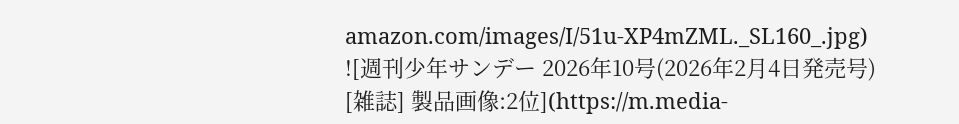amazon.com/images/I/51u-XP4mZML._SL160_.jpg)
![週刊少年サンデー 2026年10号(2026年2月4日発売号) [雑誌] 製品画像:2位](https://m.media-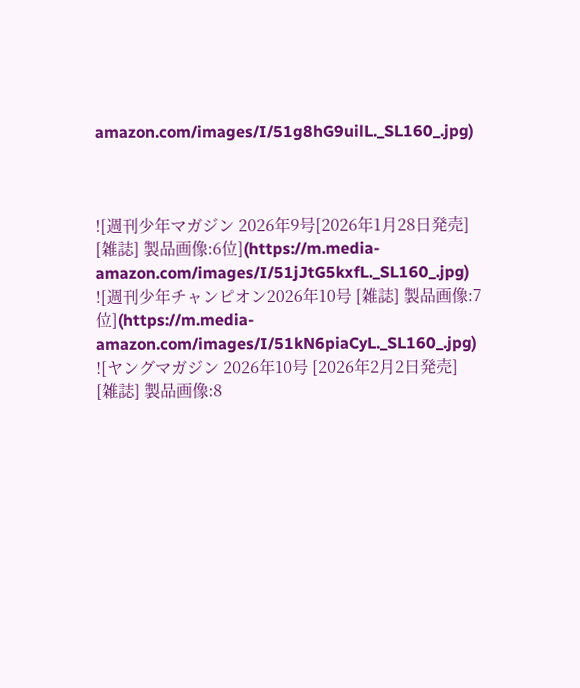amazon.com/images/I/51g8hG9uilL._SL160_.jpg)



![週刊少年マガジン 2026年9号[2026年1月28日発売] [雑誌] 製品画像:6位](https://m.media-amazon.com/images/I/51jJtG5kxfL._SL160_.jpg)
![週刊少年チャンピオン2026年10号 [雑誌] 製品画像:7位](https://m.media-amazon.com/images/I/51kN6piaCyL._SL160_.jpg)
![ヤングマガジン 2026年10号 [2026年2月2日発売] [雑誌] 製品画像:8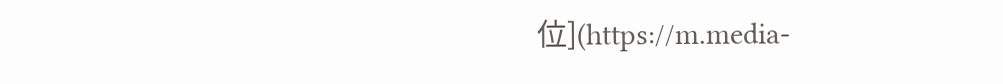位](https://m.media-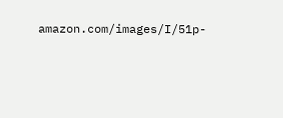amazon.com/images/I/51p-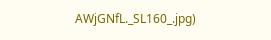AWjGNfL._SL160_.jpg)